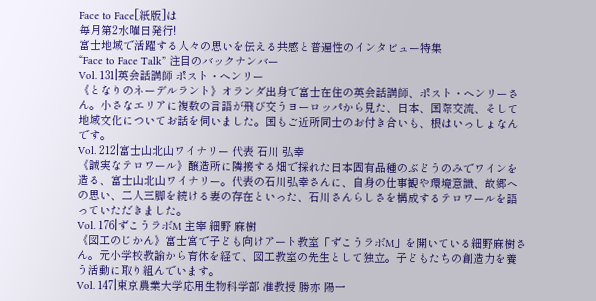Face to Face[紙版]は
毎月第2水曜日発行!
富士地域で活躍する人々の思いを伝える共感と普遍性のインタビュー特集
“Face to Face Talk” 注目のバックナンバー
Vol. 131|英会話講師 ポスト・ヘンリー
《となりのネーデルラント》オランダ出身で富士在住の英会話講師、ポスト・ヘンリーさん。小さなエリアに複数の言語が飛び交うヨーロッパから見た、日本、国際交流、そして地域文化についてお話を伺いました。国もご近所同士のお付き合いも、根はいっしょなんです。
Vol. 212|富士山北山ワイナリー 代表 石川 弘幸
《誠実なテロワール》醸造所に隣接する畑で採れた日本固有品種のぶどうのみでワインを造る、富士山北山ワイナリー。代表の石川弘幸さんに、自身の仕事観や環境意識、故郷への思い、二人三脚を続ける妻の存在といった、石川さんらしさを構成するテロワールを語っていただきました。
Vol. 176|ずこうラボM 主宰 細野 麻樹
《図工のじかん》富士宮で子ども向けアート教室「ずこうラボM」を開いている細野麻樹さん。元小学校教諭から育休を経て、図工教室の先生として独立。子どもたちの創造力を養う活動に取り組んでいます。
Vol. 147|東京農業大学応用生物科学部 准教授 勝亦 陽一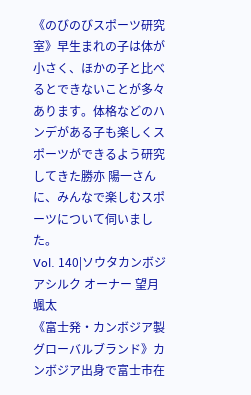《のびのびスポーツ研究室》早生まれの子は体が小さく、ほかの子と比べるとできないことが多々あります。体格などのハンデがある子も楽しくスポーツができるよう研究してきた勝亦 陽一さんに、みんなで楽しむスポーツについて伺いました。
Vol. 140|ソウタカンボジアシルク オーナー 望月 颯太
《富士発・カンボジア製グローバルブランド》カンボジア出身で富士市在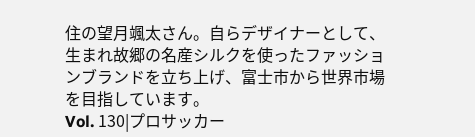住の望月颯太さん。自らデザイナーとして、生まれ故郷の名産シルクを使ったファッションブランドを立ち上げ、富士市から世界市場を目指しています。
Vol. 130|プロサッカー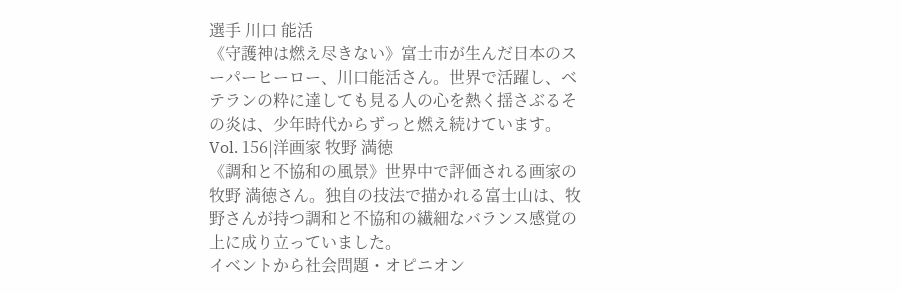選手 川口 能活
《守護神は燃え尽きない》富士市が生んだ日本のスーパーヒーロー、川口能活さん。世界で活躍し、ベテランの粋に達しても見る人の心を熱く揺さぶるその炎は、少年時代からずっと燃え続けています。
Vol. 156|洋画家 牧野 満徳
《調和と不協和の風景》世界中で評価される画家の牧野 満徳さん。独自の技法で描かれる富士山は、牧野さんが持つ調和と不協和の繊細なバランス感覚の上に成り立っていました。
イベントから社会問題・オピニオン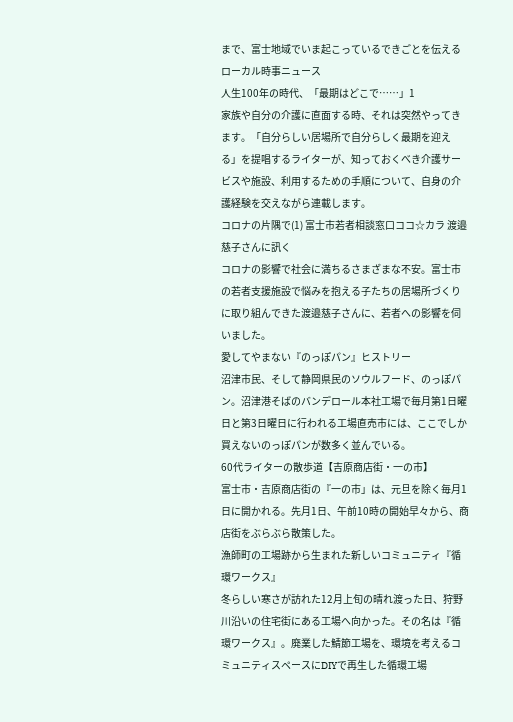まで、富士地域でいま起こっているできごとを伝えるローカル時事ニュース
人生100年の時代、「最期はどこで……」1
家族や自分の介護に直面する時、それは突然やってきます。「自分らしい居場所で自分らしく最期を迎える」を提唱するライターが、知っておくべき介護サービスや施設、利用するための手順について、自身の介護経験を交えながら連載します。
コロナの片隅で(1) 富士市若者相談窓口ココ☆カラ 渡邉慈子さんに訊く
コロナの影響で社会に満ちるさまざまな不安。富士市の若者支援施設で悩みを抱える子たちの居場所づくりに取り組んできた渡邉慈子さんに、若者への影響を伺いました。
愛してやまない『のっぽパン』ヒストリー
沼津市民、そして静岡県民のソウルフード、のっぽパン。沼津港そばのバンデロール本社工場で毎月第1日曜日と第3日曜日に行われる工場直売市には、ここでしか買えないのっぽパンが数多く並んでいる。
60代ライターの散歩道【吉原商店街・一の市】
富士市・吉原商店街の『一の市」は、元旦を除く毎月1日に開かれる。先月1日、午前10時の開始早々から、商店街をぶらぶら散策した。
漁師町の工場跡から生まれた新しいコミュニティ『循環ワークス』
冬らしい寒さが訪れた12月上旬の晴れ渡った日、狩野川沿いの住宅街にある工場へ向かった。その名は『循環ワークス』。廃業した鯖節工場を、環境を考えるコミュニティスペースにDIYで再生した循環工場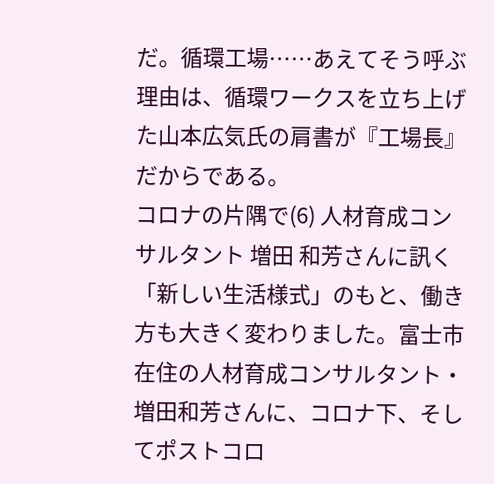だ。循環工場……あえてそう呼ぶ理由は、循環ワークスを立ち上げた山本広気氏の肩書が『工場長』だからである。
コロナの片隅で(6) 人材育成コンサルタント 増田 和芳さんに訊く
「新しい生活様式」のもと、働き方も大きく変わりました。富士市在住の人材育成コンサルタント・増田和芳さんに、コロナ下、そしてポストコロ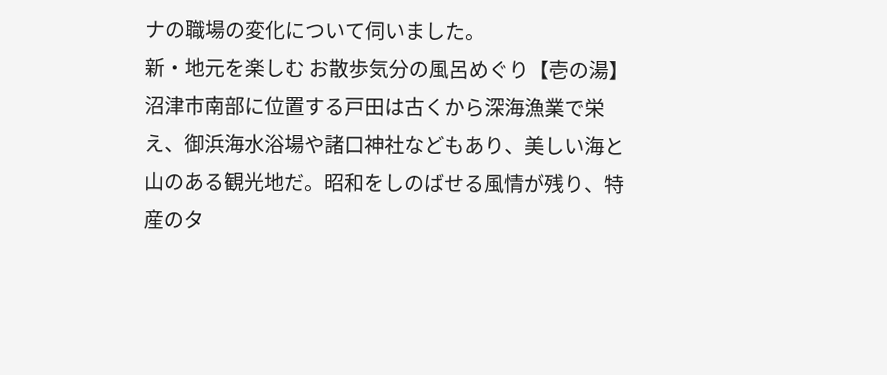ナの職場の変化について伺いました。
新・地元を楽しむ お散歩気分の風呂めぐり【壱の湯】
沼津市南部に位置する戸田は古くから深海漁業で栄え、御浜海水浴場や諸口神社などもあり、美しい海と山のある観光地だ。昭和をしのばせる風情が残り、特産のタ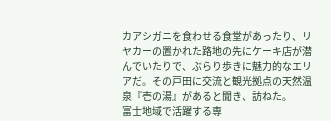カアシガニを食わせる食堂があったり、リヤカーの置かれた路地の先にケーキ店が潜んでいたりで、ぶらり歩きに魅力的なエリアだ。その戸田に交流と観光拠点の天然温泉『壱の湯』があると聞き、訪ねた。
富士地域で活躍する専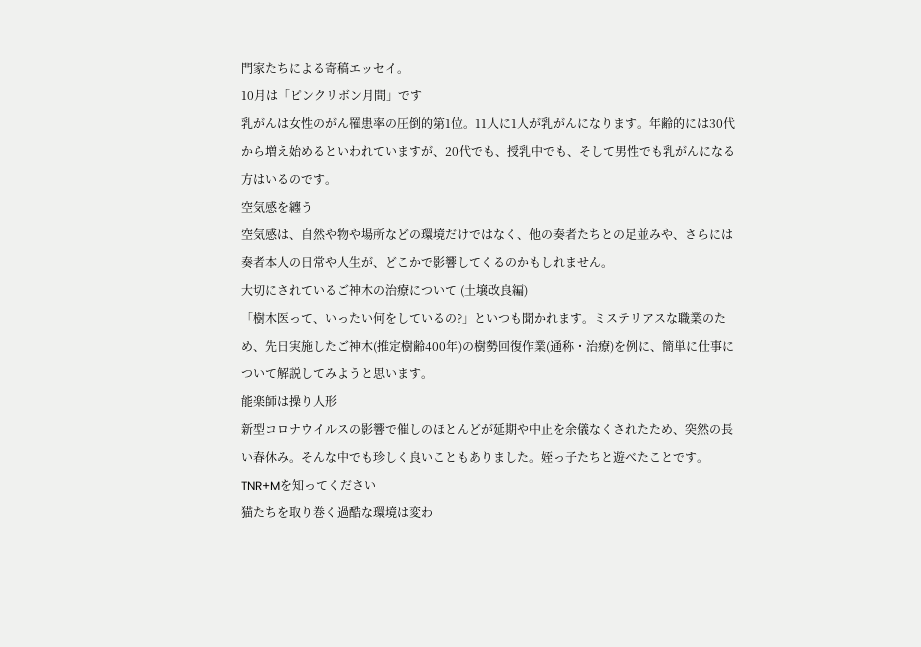門家たちによる寄稿エッセイ。
10月は「ピンクリボン月間」です
乳がんは女性のがん罹患率の圧倒的第1位。11人に1人が乳がんになります。年齢的には30代から増え始めるといわれていますが、20代でも、授乳中でも、そして男性でも乳がんになる方はいるのです。
空気感を纏う
空気感は、自然や物や場所などの環境だけではなく、他の奏者たちとの足並みや、さらには奏者本人の日常や人生が、どこかで影響してくるのかもしれません。
大切にされているご神木の治療について (土壌改良編)
「樹木医って、いったい何をしているの?」といつも聞かれます。ミステリアスな職業のため、先日実施したご神木(推定樹齢400年)の樹勢回復作業(通称・治療)を例に、簡単に仕事について解説してみようと思います。
能楽師は操り人形
新型コロナウイルスの影響で催しのほとんどが延期や中止を余儀なくされたため、突然の長い春休み。そんな中でも珍しく良いこともありました。姪っ子たちと遊べたことです。
TNR+Mを知ってください
猫たちを取り巻く過酷な環境は変わ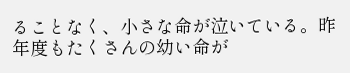ることなく、小さな命が泣いている。昨年度もたくさんの幼い命が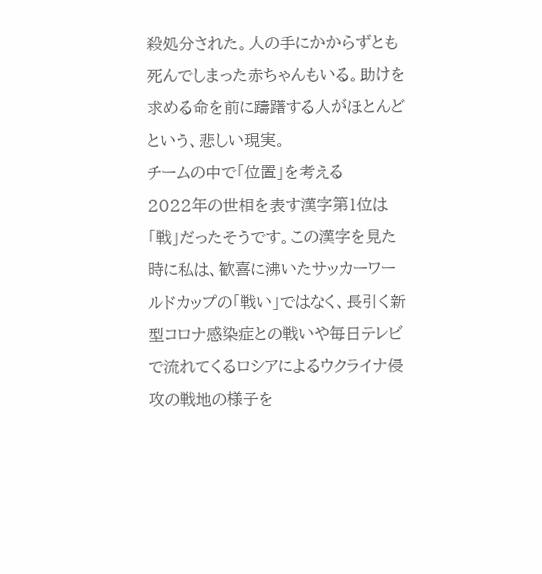殺処分された。人の手にかからずとも死んでしまった赤ちゃんもいる。助けを求める命を前に躊躇する人がほとんどという、悲しい現実。
チームの中で「位置」を考える
2022年の世相を表す漢字第1位は「戦」だったそうです。この漢字を見た時に私は、歓喜に沸いたサッカーワールドカップの「戦い」ではなく、長引く新型コロナ感染症との戦いや毎日テレビで流れてくるロシアによるウクライナ侵攻の戦地の様子を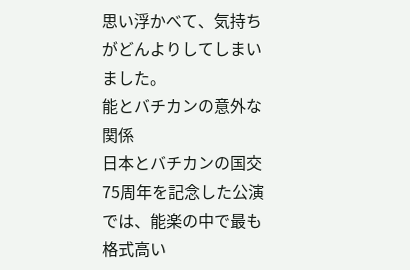思い浮かべて、気持ちがどんよりしてしまいました。
能とバチカンの意外な関係
日本とバチカンの国交75周年を記念した公演では、能楽の中で最も格式高い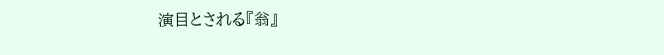演目とされる『翁』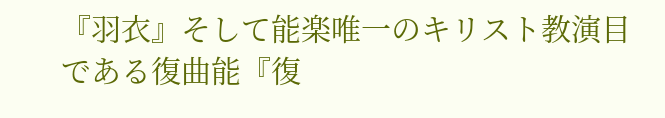『羽衣』そして能楽唯一のキリスト教演目である復曲能『復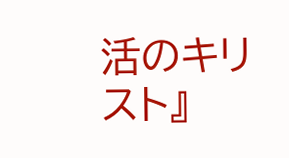活のキリスト』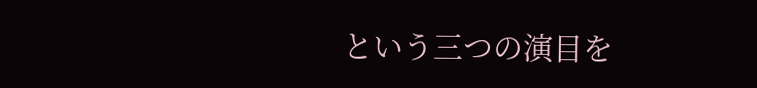という三つの演目を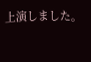上演しました。